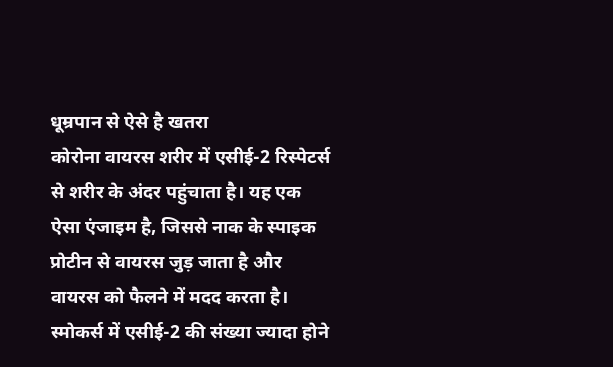धूम्रपान से ऐसे है खतरा
कोरोना वायरस शरीर में एसीई-2 रिस्पेटर्स से शरीर के अंदर पहुंचाता है। यह एक ऐसा एंजाइम है, जिससे नाक के स्पाइक प्रोटीन से वायरस जुड़ जाता है और वायरस को फैलने में मदद करता है। स्मोकर्स में एसीई-2 की संख्या ज्यादा होने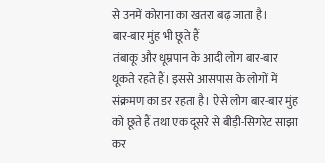से उनमें कोराना का खतरा बढ़ जाता है।
बार-बार मुंह भी छूते हैं
तंबाकू और धूम्रपान के आदी लोग बार-बार थूकते रहते हैं। इससे आसपास के लोगों में संक्रमण का डर रहता है। ऐसे लोग बार-बार मुंह को छूते हैं तथा एक दूसरे से बीड़ी-सिगरेट साझा कर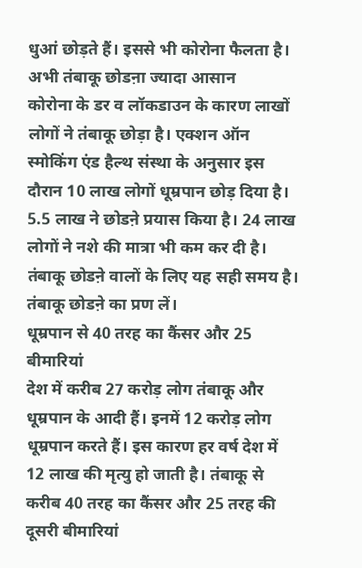धुआं छोड़ते हैं। इससे भी कोरोना फैलता है।
अभी तंबाकू छोडऩा ज्यादा आसान
कोरोना के डर व लॉकडाउन के कारण लाखों लोगों ने तंबाकू छोड़ा है। एक्शन ऑन स्मोकिंग एंड हैल्थ संस्था के अनुसार इस दौरान 10 लाख लोगों धूम्रपान छोड़ दिया है। 5.5 लाख ने छोडऩे प्रयास किया है। 24 लाख लोगों ने नशे की मात्रा भी कम कर दी है। तंबाकू छोडऩे वालों के लिए यह सही समय है। तंबाकू छोडऩे का प्रण लें।
धूम्रपान से 40 तरह का कैंसर और 25 बीमारियां
देश में करीब 27 करोड़ लोग तंबाकू और धूम्रपान के आदी हैं। इनमें 12 करोड़ लोग धूम्रपान करते हैं। इस कारण हर वर्ष देश में 12 लाख की मृत्यु हो जाती है। तंबाकू से करीब 40 तरह का कैंसर और 25 तरह की दूसरी बीमारियां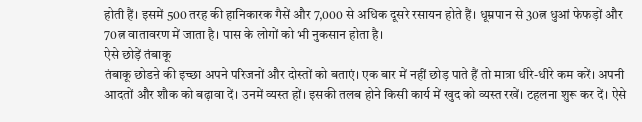होती हैं। इसमें 500 तरह की हानिकारक गैसें और 7,000 से अधिक दूसरे रसायन होते हैं। धूम्रपान से 30त्न धुआं फेफड़ों और 70त्न वातावरण में जाता है। पास के लोगों को भी नुकसान होता है।
ऐसे छोड़ें तंबाकू
तंबाकू छोडऩे की इच्छा अपने परिजनों और दोस्तों को बताएं। एक बार में नहीं छोड़ पाते हैं तो मात्रा धीरे-धीरे कम करें। अपनी आदतों और शौक को बढ़ावा दें। उनमें व्यस्त हों। इसकी तलब होने किसी कार्य में खुद को व्यस्त रखें। टहलना शुरू कर दें। ऐसे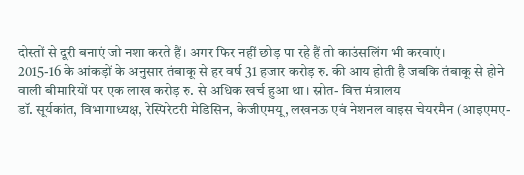दोस्तों से दूरी बनाएं जो नशा करते हैं। अगर फिर नहीं छोड़ पा रहे हैं तो काउंसलिंग भी करवाएं।
2015-16 के आंकड़ों के अनुसार तंबाकू से हर वर्ष 31 हजार करोड़ रु. की आय होती है जबकि तंबाकू से होने वाली बीमारियों पर एक लाख करोड़ रु. से अधिक खर्च हुआ था। स्रोत- वित्त मंत्रालय
डॉ. सूर्यकांत, विभागाध्यक्ष, रेस्पिरेटरी मेडिसिन, केजीएमयू, लखनऊ एवं नेशनल वाइस चेयरमैन (आइएमए-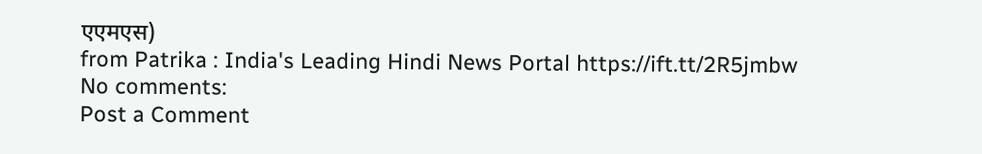एएमएस)
from Patrika : India's Leading Hindi News Portal https://ift.tt/2R5jmbw
No comments:
Post a Comment